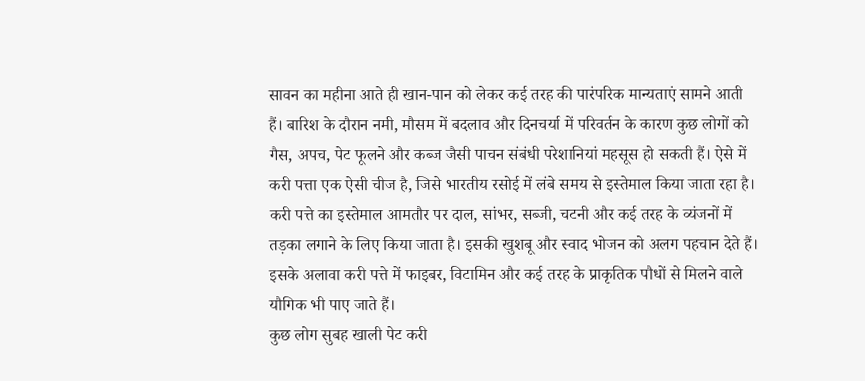सावन का महीना आते ही खान-पान को लेकर कई तरह की पारंपरिक मान्यताएं सामने आती हैं। बारिश के दौरान नमी, मौसम में बदलाव और दिनचर्या में परिवर्तन के कारण कुछ लोगों को गैस, अपच, पेट फूलने और कब्ज जैसी पाचन संबंधी परेशानियां महसूस हो सकती हैं। ऐसे में करी पत्ता एक ऐसी चीज है, जिसे भारतीय रसोई में लंबे समय से इस्तेमाल किया जाता रहा है।
करी पत्ते का इस्तेमाल आमतौर पर दाल, सांभर, सब्जी, चटनी और कई तरह के व्यंजनों में तड़का लगाने के लिए किया जाता है। इसकी खुशबू और स्वाद भोजन को अलग पहचान देते हैं। इसके अलावा करी पत्ते में फाइबर, विटामिन और कई तरह के प्राकृतिक पौधों से मिलने वाले यौगिक भी पाए जाते हैं।
कुछ लोग सुबह खाली पेट करी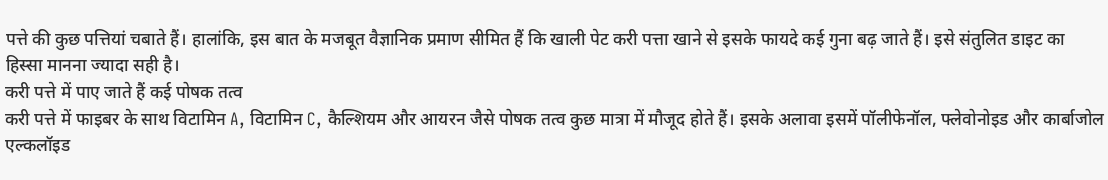पत्ते की कुछ पत्तियां चबाते हैं। हालांकि, इस बात के मजबूत वैज्ञानिक प्रमाण सीमित हैं कि खाली पेट करी पत्ता खाने से इसके फायदे कई गुना बढ़ जाते हैं। इसे संतुलित डाइट का हिस्सा मानना ज्यादा सही है।
करी पत्ते में पाए जाते हैं कई पोषक तत्व
करी पत्ते में फाइबर के साथ विटामिन A, विटामिन C, कैल्शियम और आयरन जैसे पोषक तत्व कुछ मात्रा में मौजूद होते हैं। इसके अलावा इसमें पॉलीफेनॉल, फ्लेवोनोइड और कार्बाजोल एल्कलॉइड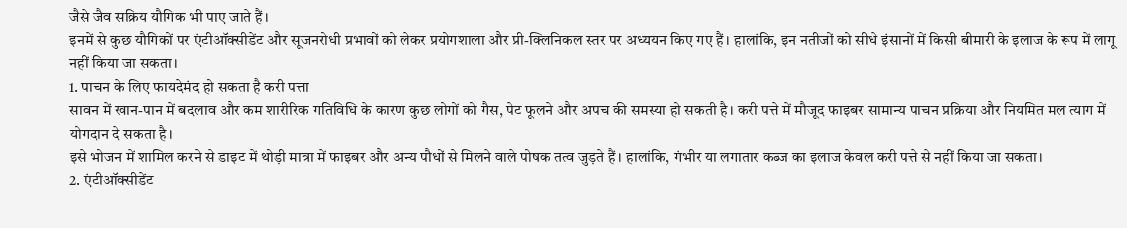जैसे जैव सक्रिय यौगिक भी पाए जाते हैं।
इनमें से कुछ यौगिकों पर एंटीऑक्सीडेंट और सूजनरोधी प्रभावों को लेकर प्रयोगशाला और प्री-क्लिनिकल स्तर पर अध्ययन किए गए हैं। हालांकि, इन नतीजों को सीधे इंसानों में किसी बीमारी के इलाज के रूप में लागू नहीं किया जा सकता।
1. पाचन के लिए फायदेमंद हो सकता है करी पत्ता
सावन में खान-पान में बदलाव और कम शारीरिक गतिविधि के कारण कुछ लोगों को गैस, पेट फूलने और अपच की समस्या हो सकती है। करी पत्ते में मौजूद फाइबर सामान्य पाचन प्रक्रिया और नियमित मल त्याग में योगदान दे सकता है।
इसे भोजन में शामिल करने से डाइट में थोड़ी मात्रा में फाइबर और अन्य पौधों से मिलने वाले पोषक तत्व जुड़ते हैं। हालांकि, गंभीर या लगातार कब्ज का इलाज केवल करी पत्ते से नहीं किया जा सकता।
2. एंटीऑक्सीडेंट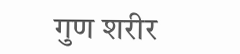गुण शरीर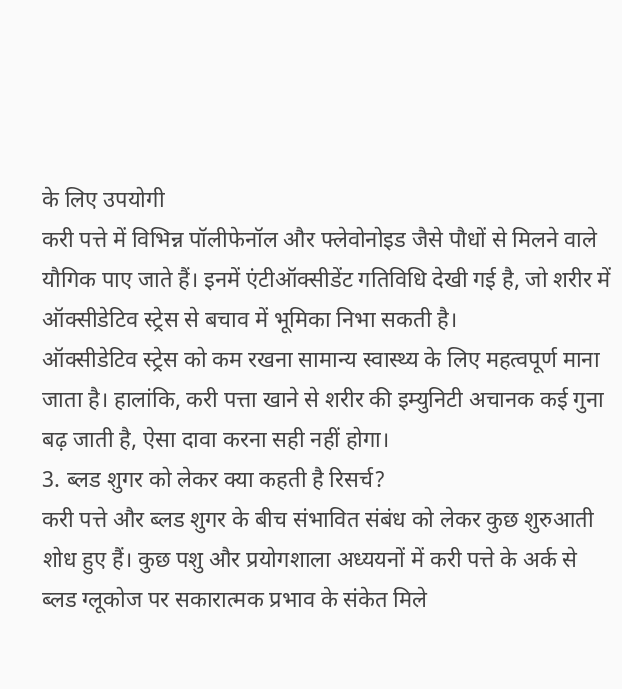के लिए उपयोगी
करी पत्ते में विभिन्न पॉलीफेनॉल और फ्लेवोनोइड जैसे पौधों से मिलने वाले यौगिक पाए जाते हैं। इनमें एंटीऑक्सीडेंट गतिविधि देखी गई है, जो शरीर में ऑक्सीडेटिव स्ट्रेस से बचाव में भूमिका निभा सकती है।
ऑक्सीडेटिव स्ट्रेस को कम रखना सामान्य स्वास्थ्य के लिए महत्वपूर्ण माना जाता है। हालांकि, करी पत्ता खाने से शरीर की इम्युनिटी अचानक कई गुना बढ़ जाती है, ऐसा दावा करना सही नहीं होगा।
3. ब्लड शुगर को लेकर क्या कहती है रिसर्च?
करी पत्ते और ब्लड शुगर के बीच संभावित संबंध को लेकर कुछ शुरुआती शोध हुए हैं। कुछ पशु और प्रयोगशाला अध्ययनों में करी पत्ते के अर्क से ब्लड ग्लूकोज पर सकारात्मक प्रभाव के संकेत मिले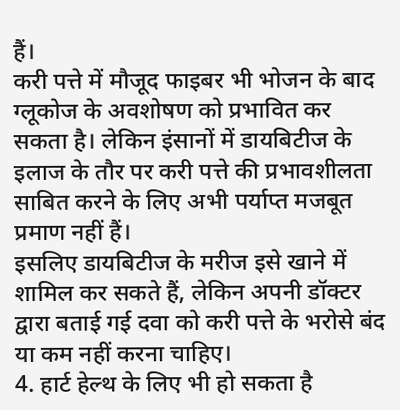हैं।
करी पत्ते में मौजूद फाइबर भी भोजन के बाद ग्लूकोज के अवशोषण को प्रभावित कर सकता है। लेकिन इंसानों में डायबिटीज के इलाज के तौर पर करी पत्ते की प्रभावशीलता साबित करने के लिए अभी पर्याप्त मजबूत प्रमाण नहीं हैं।
इसलिए डायबिटीज के मरीज इसे खाने में शामिल कर सकते हैं, लेकिन अपनी डॉक्टर द्वारा बताई गई दवा को करी पत्ते के भरोसे बंद या कम नहीं करना चाहिए।
4. हार्ट हेल्थ के लिए भी हो सकता है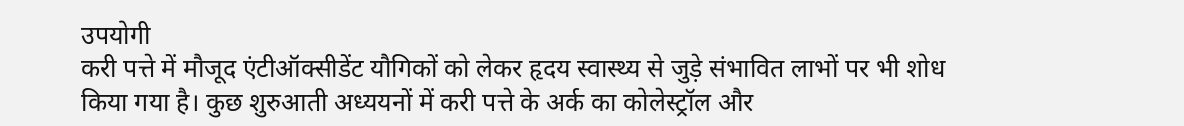उपयोगी
करी पत्ते में मौजूद एंटीऑक्सीडेंट यौगिकों को लेकर हृदय स्वास्थ्य से जुड़े संभावित लाभों पर भी शोध किया गया है। कुछ शुरुआती अध्ययनों में करी पत्ते के अर्क का कोलेस्ट्रॉल और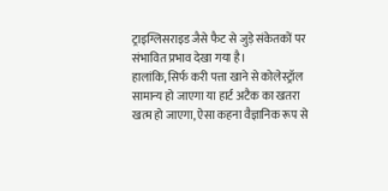ट्राइग्लिसराइड जैसे फैट से जुड़े संकेतकों पर संभावित प्रभाव देखा गया है।
हालांकि, सिर्फ करी पत्ता खाने से कोलेस्ट्रॉल सामान्य हो जाएगा या हार्ट अटैक का खतरा खत्म हो जाएगा, ऐसा कहना वैज्ञानिक रूप से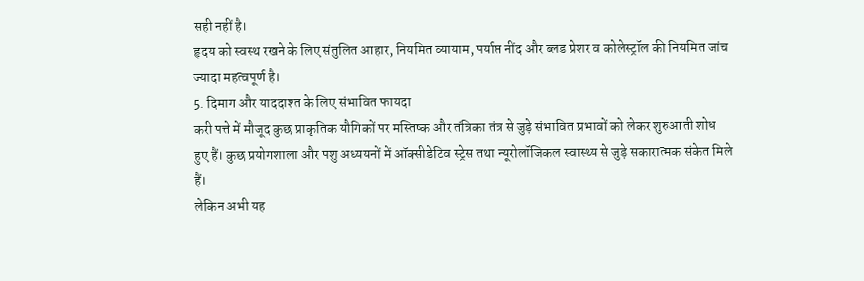सही नहीं है।
हृदय को स्वस्थ रखने के लिए संतुलित आहार, नियमित व्यायाम, पर्याप्त नींद और ब्लड प्रेशर व कोलेस्ट्रॉल की नियमित जांच ज्यादा महत्वपूर्ण है।
5. दिमाग और याददाश्त के लिए संभावित फायदा
करी पत्ते में मौजूद कुछ प्राकृतिक यौगिकों पर मस्तिष्क और तंत्रिका तंत्र से जुड़े संभावित प्रभावों को लेकर शुरुआती शोध हुए हैं। कुछ प्रयोगशाला और पशु अध्ययनों में ऑक्सीडेटिव स्ट्रेस तथा न्यूरोलॉजिकल स्वास्थ्य से जुड़े सकारात्मक संकेत मिले हैं।
लेकिन अभी यह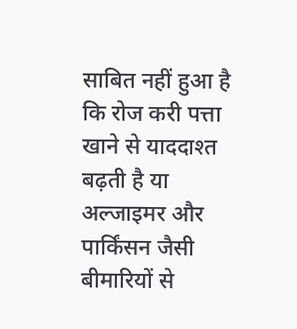साबित नहीं हुआ है कि रोज करी पत्ता खाने से याददाश्त बढ़ती है या अल्जाइमर और पार्किंसन जैसी बीमारियों से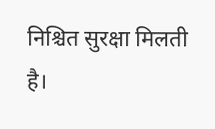निश्चित सुरक्षा मिलती है।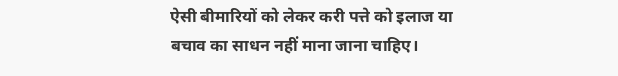ऐसी बीमारियों को लेकर करी पत्ते को इलाज या बचाव का साधन नहीं माना जाना चाहिए।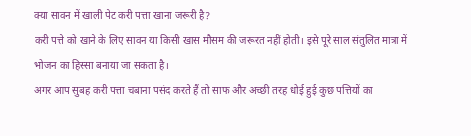क्या सावन में खाली पेट करी पत्ता खाना जरूरी है?
करी पत्ते को खाने के लिए सावन या किसी खास मौसम की जरूरत नहीं होती। इसे पूरे साल संतुलित मात्रा में भोजन का हिस्सा बनाया जा सकता है।
अगर आप सुबह करी पत्ता चबाना पसंद करते हैं तो साफ और अच्छी तरह धोई हुई कुछ पत्तियों का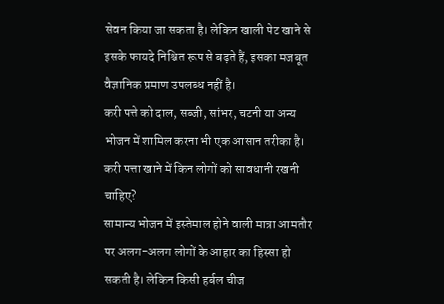सेवन किया जा सकता है। लेकिन खाली पेट खाने से इसके फायदे निश्चित रूप से बढ़ते हैं, इसका मजबूत वैज्ञानिक प्रमाण उपलब्ध नहीं है।
करी पत्ते को दाल, सब्जी, सांभर, चटनी या अन्य भोजन में शामिल करना भी एक आसान तरीका है।
करी पत्ता खाने में किन लोगों को सावधानी रखनी चाहिए?
सामान्य भोजन में इस्तेमाल होने वाली मात्रा आमतौर पर अलग-अलग लोगों के आहार का हिस्सा हो सकती है। लेकिन किसी हर्बल चीज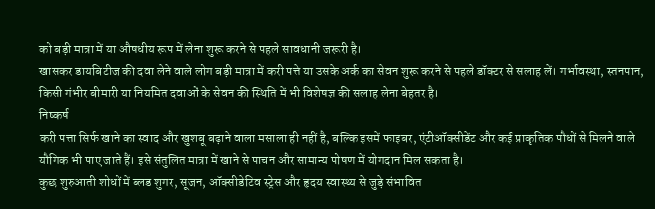को बड़ी मात्रा में या औषधीय रूप में लेना शुरू करने से पहले सावधानी जरूरी है।
खासकर डायबिटीज की दवा लेने वाले लोग बड़ी मात्रा में करी पत्ते या उसके अर्क का सेवन शुरू करने से पहले डॉक्टर से सलाह लें। गर्भावस्था, स्तनपान, किसी गंभीर बीमारी या नियमित दवाओं के सेवन की स्थिति में भी विशेषज्ञ की सलाह लेना बेहतर है।
निष्कर्ष
करी पत्ता सिर्फ खाने का स्वाद और खुशबू बढ़ाने वाला मसाला ही नहीं है, बल्कि इसमें फाइबर, एंटीऑक्सीडेंट और कई प्राकृतिक पौधों से मिलने वाले यौगिक भी पाए जाते हैं। इसे संतुलित मात्रा में खाने से पाचन और सामान्य पोषण में योगदान मिल सकता है।
कुछ शुरुआती शोधों में ब्लड शुगर, सूजन, ऑक्सीडेटिव स्ट्रेस और हृदय स्वास्थ्य से जुड़े संभावित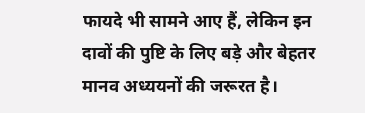फायदे भी सामने आए हैं, लेकिन इन दावों की पुष्टि के लिए बड़े और बेहतर मानव अध्ययनों की जरूरत है।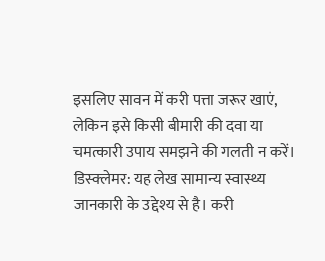इसलिए सावन में करी पत्ता जरूर खाएं, लेकिन इसे किसी बीमारी की दवा या चमत्कारी उपाय समझने की गलती न करें।
डिस्क्लेमर: यह लेख सामान्य स्वास्थ्य जानकारी के उद्देश्य से है। करी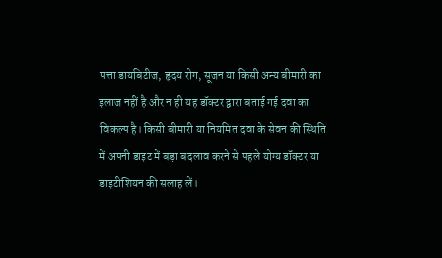पत्ता डायबिटीज, हृदय रोग, सूजन या किसी अन्य बीमारी का इलाज नहीं है और न ही यह डॉक्टर द्वारा बताई गई दवा का विकल्प है। किसी बीमारी या नियमित दवा के सेवन की स्थिति में अपनी डाइट में बड़ा बदलाव करने से पहले योग्य डॉक्टर या डाइटीशियन की सलाह लें।